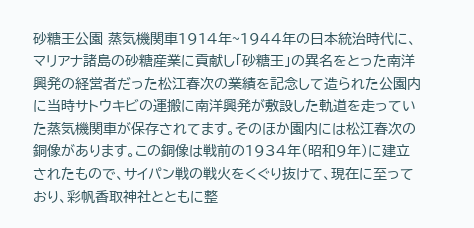砂糖王公園 蒸気機関車1914年~1944年の日本統治時代に、マリアナ諸島の砂糖産業に貢献し「砂糖王」の異名をとった南洋興発の経営者だった松江春次の業績を記念して造られた公園内に当時サトウキビの運搬に南洋興発が敷設した軌道を走っていた蒸気機関車が保存されてます。そのほか園内には松江春次の銅像があります。この銅像は戦前の1934年(昭和9年)に建立されたもので、サイパン戦の戦火をくぐり抜けて、現在に至っており、彩帆香取神社とともに整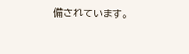備されています。